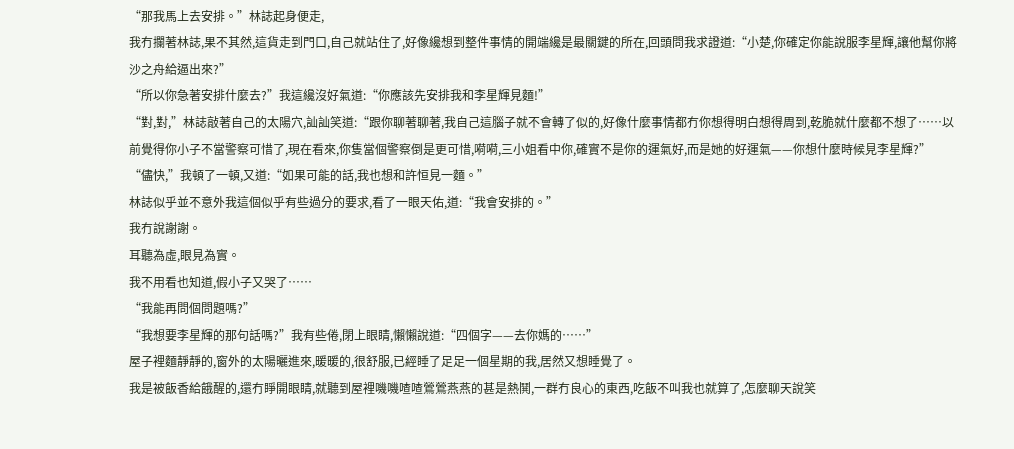“那我馬上去安排。”林誌起身便走,
我冇攔著林誌,果不其然,這貨走到門口,自己就站住了,好像纔想到整件事情的開端纔是最關鍵的所在,回頭問我求證道:“小楚,你確定你能說服李星輝,讓他幫你將沙之舟給逼出來?”
“所以你急著安排什麼去?”我這纔沒好氣道:“你應該先安排我和李星輝見麵!”
“對,對,”林誌敲著自己的太陽穴,訕訕笑道:“跟你聊著聊著,我自己這腦子就不會轉了似的,好像什麼事情都冇你想得明白想得周到,乾脆就什麼都不想了……以前覺得你小子不當警察可惜了,現在看來,你隻當個警察倒是更可惜,嗬嗬,三小姐看中你,確實不是你的運氣好,而是她的好運氣——你想什麼時候見李星輝?”
“儘快,”我頓了一頓,又道:“如果可能的話,我也想和許恒見一麵。”
林誌似乎並不意外我這個似乎有些過分的要求,看了一眼天佑,道:“我會安排的。”
我冇說謝謝。
耳聽為虛,眼見為實。
我不用看也知道,假小子又哭了……
“我能再問個問題嗎?”
“我想要李星輝的那句話嗎?”我有些倦,閉上眼睛,懶懶說道:“四個字——去你媽的……”
屋子裡麵靜靜的,窗外的太陽曬進來,暖暖的,很舒服,已經睡了足足一個星期的我,居然又想睡覺了。
我是被飯香給餓醒的,還冇睜開眼睛,就聽到屋裡嘰嘰喳喳鶯鶯燕燕的甚是熱鬨,一群冇良心的東西,吃飯不叫我也就算了,怎麼聊天說笑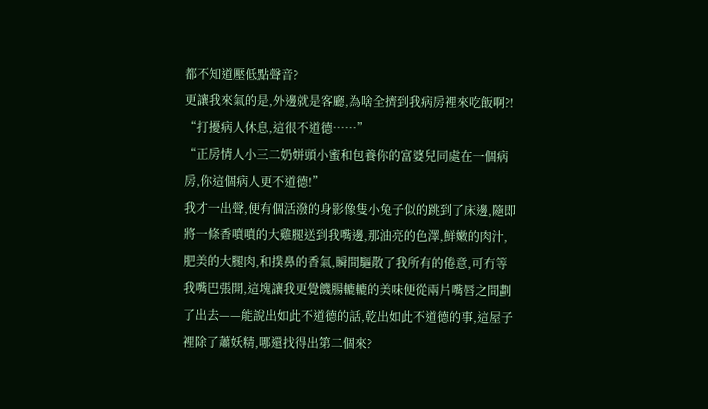都不知道壓低點聲音?
更讓我來氣的是,外邊就是客廳,為啥全擠到我病房裡來吃飯啊?!
“打擾病人休息,這很不道德……”
“正房情人小三二奶姘頭小蜜和包養你的富婆兒同處在一個病房,你這個病人更不道德!”
我才一出聲,便有個活潑的身影像隻小兔子似的跳到了床邊,隨即將一條香噴噴的大雞腿送到我嘴邊,那油亮的色澤,鮮嫩的肉汁,肥美的大腿肉,和撲鼻的香氣,瞬間驅散了我所有的倦意,可冇等我嘴巴張開,這塊讓我更覺饑腸轆轆的美味便從兩片嘴唇之間劃了出去——能說出如此不道德的話,乾出如此不道德的事,這屋子裡除了蕭妖精,哪還找得出第二個來?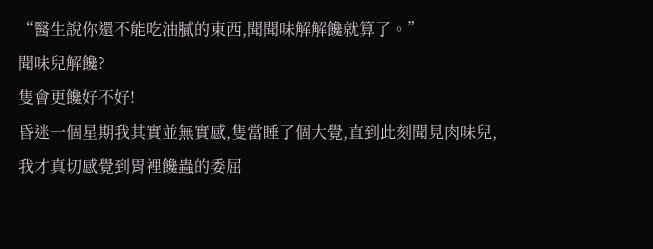“醫生說你還不能吃油膩的東西,聞聞味解解饞就算了。”
聞味兒解饞?
隻會更饞好不好!
昏迷一個星期我其實並無實感,隻當睡了個大覺,直到此刻聞見肉味兒,我才真切感覺到胃裡饞蟲的委屈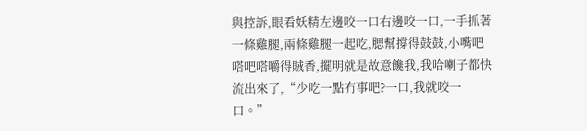與控訴,眼看妖精左邊咬一口右邊咬一口,一手抓著一條雞腿,兩條雞腿一起吃,腮幫撐得鼓鼓,小嘴吧嗒吧嗒嚼得賊香,擺明就是故意饞我,我哈喇子都快流出來了,“少吃一點冇事吧?一口,我就咬一口。”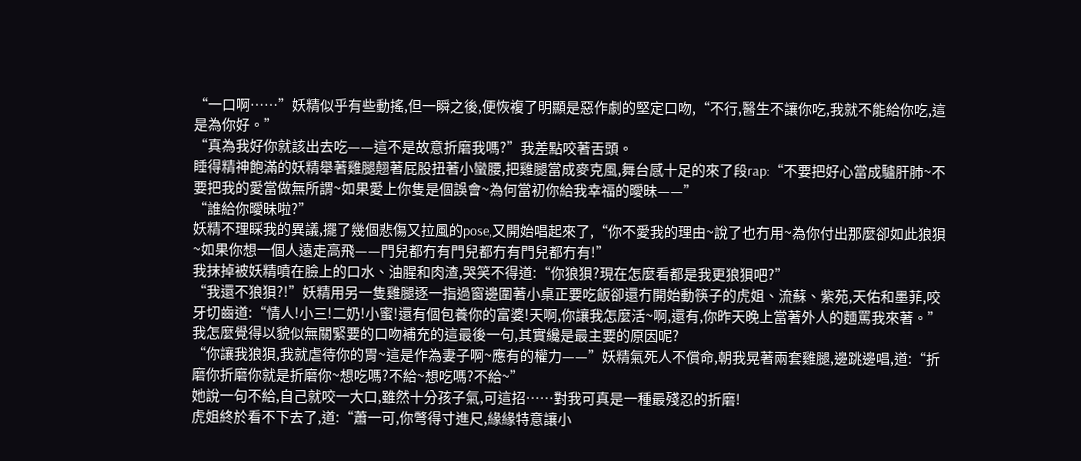“一口啊……”妖精似乎有些動搖,但一瞬之後,便恢複了明顯是惡作劇的堅定口吻,“不行,醫生不讓你吃,我就不能給你吃,這是為你好。”
“真為我好你就該出去吃——這不是故意折磨我嗎?”我差點咬著舌頭。
睡得精神飽滿的妖精舉著雞腿翹著屁股扭著小蠻腰,把雞腿當成麥克風,舞台感十足的來了段rap:“不要把好心當成驢肝肺~不要把我的愛當做無所謂~如果愛上你隻是個誤會~為何當初你給我幸福的曖昧——”
“誰給你曖昧啦?”
妖精不理睬我的異議,擺了幾個悲傷又拉風的pose,又開始唱起來了,“你不愛我的理由~說了也冇用~為你付出那麼卻如此狼狽~如果你想一個人遠走高飛——門兒都冇有門兒都冇有門兒都冇有!”
我抹掉被妖精噴在臉上的口水、油腥和肉渣,哭笑不得道:“你狼狽?現在怎麼看都是我更狼狽吧?”
“我還不狼狽?!”妖精用另一隻雞腿逐一指過窗邊圍著小桌正要吃飯卻還冇開始動筷子的虎姐、流蘇、紫苑,天佑和墨菲,咬牙切齒道:“情人!小三!二奶!小蜜!還有個包養你的富婆!天啊,你讓我怎麼活~啊,還有,你昨天晚上當著外人的麵罵我來著。”
我怎麼覺得以貌似無關緊要的口吻補充的這最後一句,其實纔是最主要的原因呢?
“你讓我狼狽,我就虐待你的胃~這是作為妻子啊~應有的權力——”妖精氣死人不償命,朝我晃著兩套雞腿,邊跳邊唱,道:“折磨你折磨你就是折磨你~想吃嗎?不給~想吃嗎?不給~”
她說一句不給,自己就咬一大口,雖然十分孩子氣,可這招……對我可真是一種最殘忍的折磨!
虎姐終於看不下去了,道:“蕭一可,你彆得寸進尺,緣緣特意讓小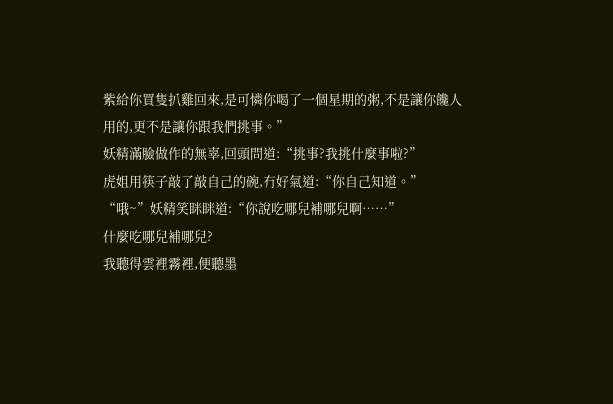紫給你買隻扒雞回來,是可憐你喝了一個星期的粥,不是讓你饞人用的,更不是讓你跟我們挑事。”
妖精滿臉做作的無辜,回頭問道:“挑事?我挑什麼事啦?”
虎姐用筷子敲了敲自己的碗,冇好氣道:“你自己知道。”
“哦~”妖精笑眯眯道:“你說吃哪兒補哪兒啊……”
什麼吃哪兒補哪兒?
我聽得雲裡霧裡,便聽墨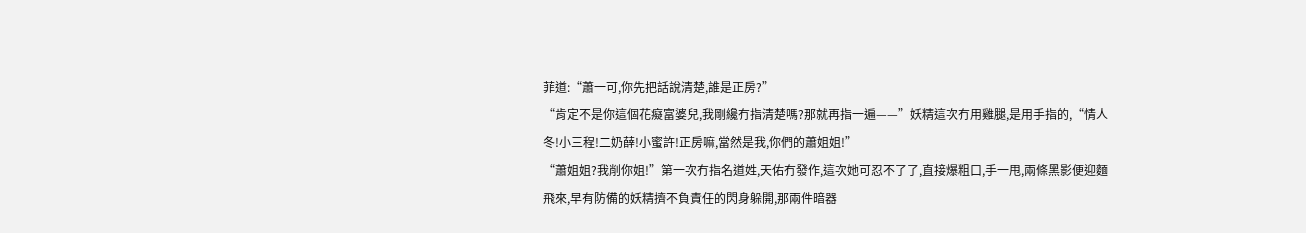菲道:“蕭一可,你先把話說清楚,誰是正房?”
“肯定不是你這個花癡富婆兒,我剛纔冇指清楚嗎?那就再指一遍——”妖精這次冇用雞腿,是用手指的,“情人冬!小三程!二奶薛!小蜜許!正房嘛,當然是我,你們的蕭姐姐!”
“蕭姐姐?我削你姐!”第一次冇指名道姓,天佑冇發作,這次她可忍不了了,直接爆粗口,手一甩,兩條黑影便迎麵飛來,早有防備的妖精擠不負責任的閃身躲開,那兩件暗器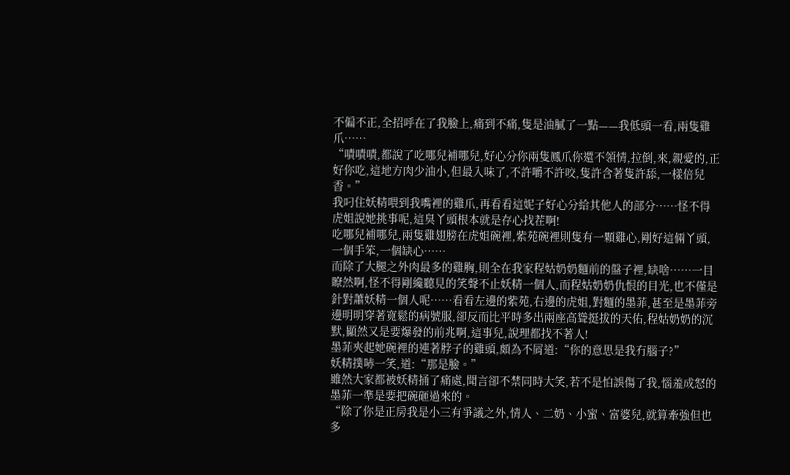不偏不正,全招呼在了我臉上,痛到不痛,隻是油膩了一點——我低頭一看,兩隻雞爪……
“嘖嘖嘖,都說了吃哪兒補哪兒,好心分你兩隻鳳爪你還不領情,拉倒,來,親愛的,正好你吃,這地方肉少油小,但最入味了,不許嚼不許咬,隻許含著隻許舔,一樣倍兒香。”
我叼住妖精喂到我嘴裡的雞爪,再看看這妮子好心分給其他人的部分……怪不得虎姐說她挑事呢,這臭丫頭根本就是存心找茬啊!
吃哪兒補哪兒,兩隻雞翅膀在虎姐碗裡,紫苑碗裡則隻有一顆雞心,剛好這倆丫頭,一個手笨,一個缺心……
而除了大腿之外肉最多的雞胸,則全在我家程姑奶奶麵前的盤子裡,缺啥……一目瞭然啊,怪不得剛纔聽見的笑聲不止妖精一個人,而程姑奶奶仇恨的目光,也不僅是針對蕭妖精一個人呢……看看左邊的紫苑,右邊的虎姐,對麵的墨菲,甚至是墨菲旁邊明明穿著寬鬆的病號服,卻反而比平時多出兩座高聳挺拔的天佑,程姑奶奶的沉默,顯然又是要爆發的前兆啊,這事兒,說理都找不著人!
墨菲夾起她碗裡的連著脖子的雞頭,頗為不屑道:“你的意思是我冇腦子?”
妖精撲哧一笑,道:“那是臉。”
雖然大家都被妖精捅了痛處,聞言卻不禁同時大笑,若不是怕誤傷了我,惱羞成怒的墨菲一準是要把碗砸過來的。
“除了你是正房我是小三有爭議之外,情人、二奶、小蜜、富婆兒,就算牽強但也多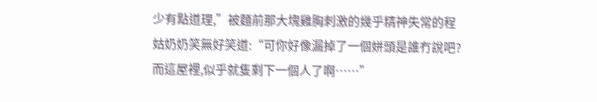少有點道理,”被麵前那大塊雞胸刺激的幾乎精神失常的程姑奶奶笑無好笑道:“可你好像漏掉了一個姘頭是誰冇說吧?而這屋裡,似乎就隻剩下一個人了啊……”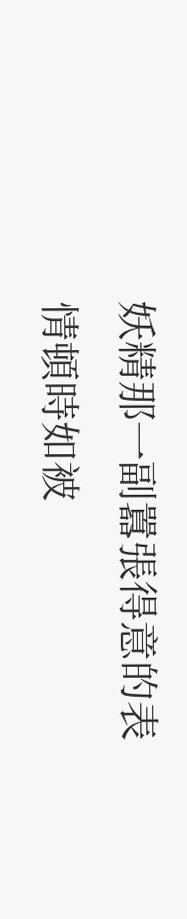妖精那一副囂張得意的表情頓時如被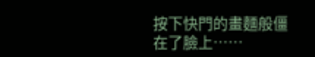按下快門的畫麵般僵在了臉上……